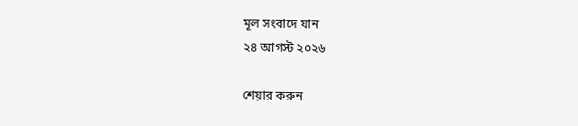মূল সংবাদে যান
২৪ আগস্ট ২০২৬

শেয়ার করুন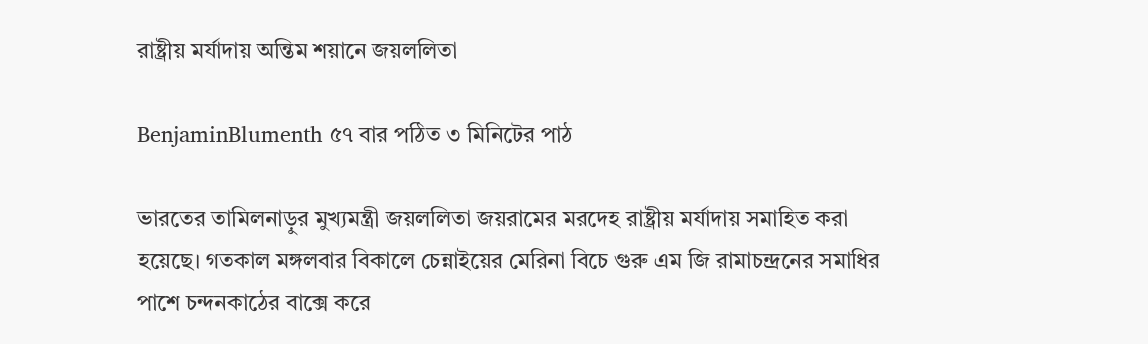রাষ্ট্রীয় মর্যাদায় অন্তিম শয়ানে জয়ললিতা

BenjaminBlumenth ৫৭ বার পঠিত ৩ মিনিটের পাঠ

ভারতের তামিলনাড়ুর মুখ্যমন্ত্রী জয়ললিতা জয়রামের মরদেহ রাষ্ট্রীয় মর্যাদায় সমাহিত করা হয়েছে। গতকাল মঙ্গলবার বিকালে চেন্নাইয়ের মেরিনা বিচে গুরু এম জি রামাচন্দ্রনের সমাধির পাশে চন্দনকাঠের বাক্সে করে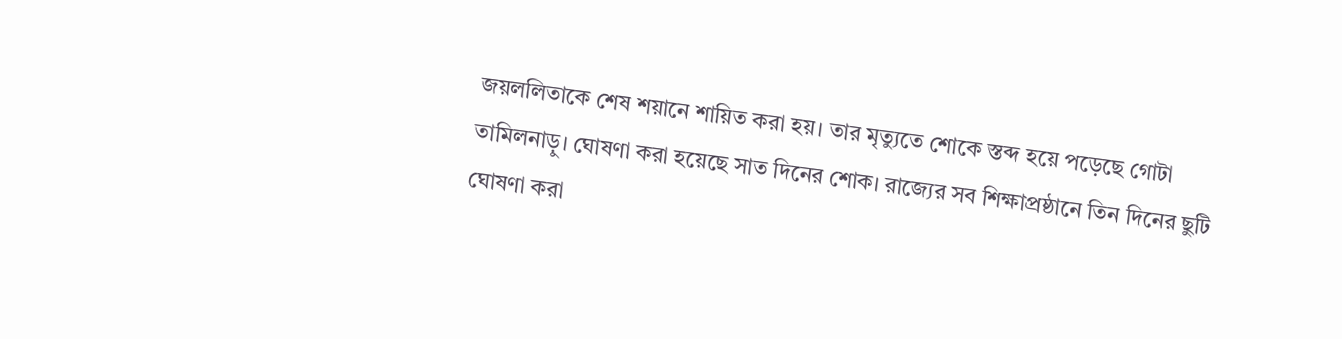জয়ললিতাকে শেষ শয়ানে শায়িত করা হয়। তার মৃত্যুতে শোকে স্তব্দ হয়ে পড়েছে গোটা তামিলনাড়ু। ঘোষণা করা হয়েছে সাত দিনের শোক। রাজ্যের সব শিক্ষাপ্রষ্ঠানে তিন দিনের ছুটি ঘোষণা করা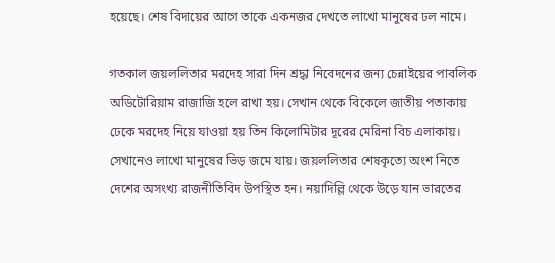হয়েছে। শেষ বিদায়ের আগে তাকে একনজর দেখতে লাখো মানুষের ঢল নামে।

গতকাল জয়ললিতার মরদেহ সারা দিন শ্রদ্ধা নিবেদনের জন্য চেন্নাইয়ের পাবলিক অডিটোরিয়াম রাজাজি হলে রাখা হয়। সেখান থেকে বিকেলে জাতীয় পতাকায় ঢেকে মরদেহ নিয়ে যাওয়া হয় তিন কিলোমিটার দূরের মেরিনা বিচ এলাকায়। সেখানেও লাখো মানুষের ভিড় জমে যায়। জয়ললিতার শেষকৃত্যে অংশ নিতে দেশের অসংখ্য রাজনীতিবিদ উপস্থিত হন। নয়াদিল্লি থেকে উড়ে যান ভারতের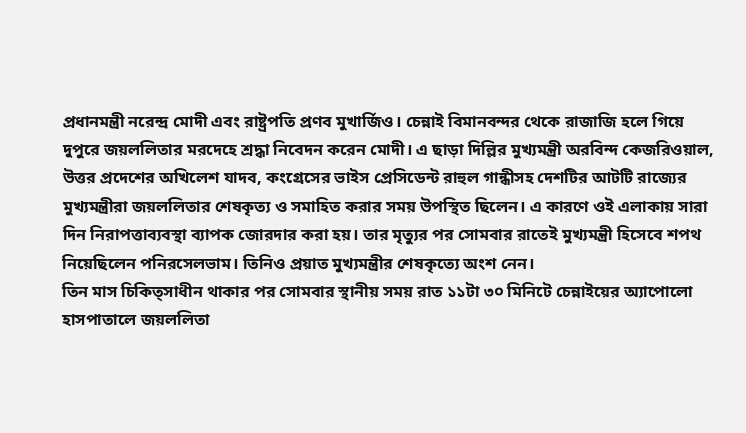প্রধানমন্ত্রী নরেন্দ্র মোদী এবং রাষ্ট্রপতি প্রণব মুখার্জিও। চেন্নাই বিমানবন্দর থেকে রাজাজি হলে গিয়ে দুপুরে জয়ললিতার মরদেহে শ্রদ্ধা নিবেদন করেন মোদী। এ ছাড়া দিল্লির মুখ্যমন্ত্রী অরবিন্দ কেজরিওয়াল, উত্তর প্রদেশের অখিলেশ যাদব, কংগ্রেসের ভাইস প্রেসিডেন্ট রাহুল গান্ধীসহ দেশটির আটটি রাজ্যের মুখ্যমন্ত্রীরা জয়ললিতার শেষকৃত্য ও সমাহিত করার সময় উপস্থিত ছিলেন। এ কারণে ওই এলাকায় সারা দিন নিরাপত্তাব্যবস্থা ব্যাপক জোরদার করা হয়। তার মৃত্যুর পর সোমবার রাতেই মুখ্যমন্ত্রী হিসেবে শপথ নিয়েছিলেন পনিরসেলভাম। তিনিও প্রয়াত মুখ্যমন্ত্রীর শেষকৃত্যে অংশ নেন।
তিন মাস চিকিত্সাধীন থাকার পর সোমবার স্থানীয় সময় রাত ১১টা ৩০ মিনিটে চেন্নাইয়ের অ্যাপোলো হাসপাতালে জয়ললিতা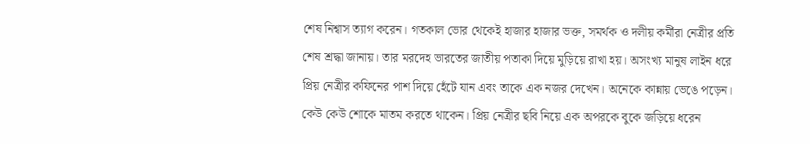শেষ নিশ্বাস ত্যাগ করেন। গতকাল ভোর থেকেই হাজার হাজার ভক্ত, সমর্থক ও দলীয় কর্মীরা নেত্রীর প্রতি শেষ শ্রদ্ধা জানায়। তার মরদেহ ভারতের জাতীয় পতাকা দিয়ে মুড়িয়ে রাখা হয়। অসংখ্য মানুষ লাইন ধরে প্রিয় নেত্রীর কফিনের পাশ দিয়ে হেঁটে যান এবং তাকে এক নজর দেখেন। অনেকে কান্নায় ভেঙে পড়েন। কেউ কেউ শোকে মাতম করতে থাকেন। প্রিয় নেত্রীর ছবি নিয়ে এক অপরকে বুকে জড়িয়ে ধরেন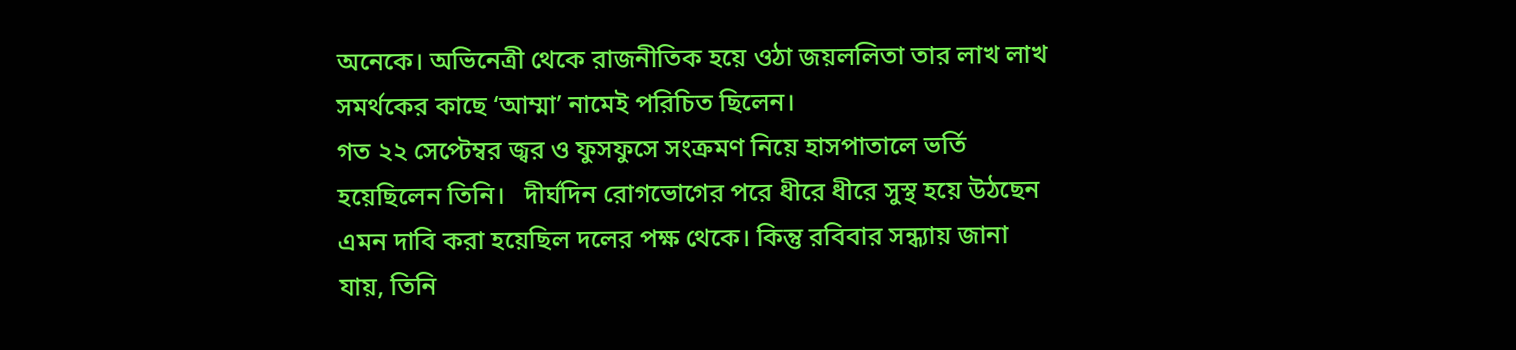অনেকে। অভিনেত্রী থেকে রাজনীতিক হয়ে ওঠা জয়ললিতা তার লাখ লাখ সমর্থকের কাছে ‘আম্মা’ নামেই পরিচিত ছিলেন।
গত ২২ সেপ্টেম্বর জ্বর ও ফুসফুসে সংক্রমণ নিয়ে হাসপাতালে ভর্তি হয়েছিলেন তিনি।   দীর্ঘদিন রোগভোগের পরে ধীরে ধীরে সুস্থ হয়ে উঠছেন এমন দাবি করা হয়েছিল দলের পক্ষ থেকে। কিন্তু রবিবার সন্ধ্যায় জানা যায়, তিনি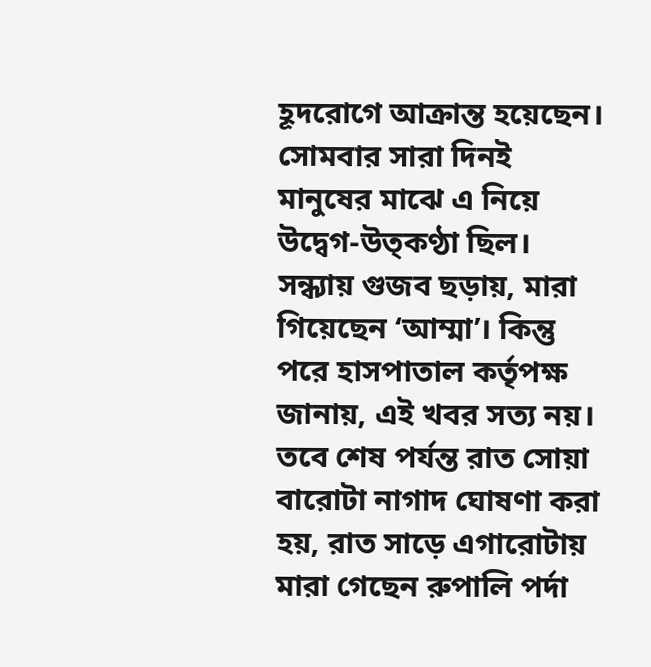হূদরোগে আক্রান্ত হয়েছেন। সোমবার সারা দিনই মানুষের মাঝে এ নিয়ে উদ্বেগ-উত্কণ্ঠা ছিল। সন্ধ্যায় গুজব ছড়ায়, মারা গিয়েছেন ‘আম্মা’। কিন্তু পরে হাসপাতাল কর্তৃপক্ষ জানায়, এই খবর সত্য নয়। তবে শেষ পর্যন্ত রাত সোয়া বারোটা নাগাদ ঘোষণা করা হয়, রাত সাড়ে এগারোটায় মারা গেছেন রুপালি পর্দা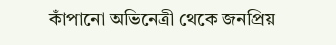কাঁপানো অভিনেত্রী থেকে জনপ্রিয়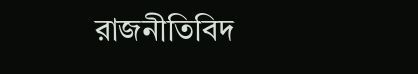রাজনীতিবিদ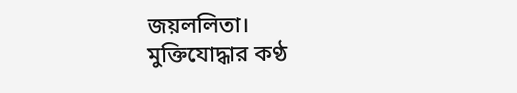জয়ললিতা।
মুক্তিযোদ্ধার কণ্ঠ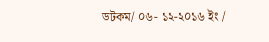ডটকম/ ০৬- ১২-২০১৬ ইং /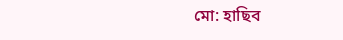মো: হাছিব